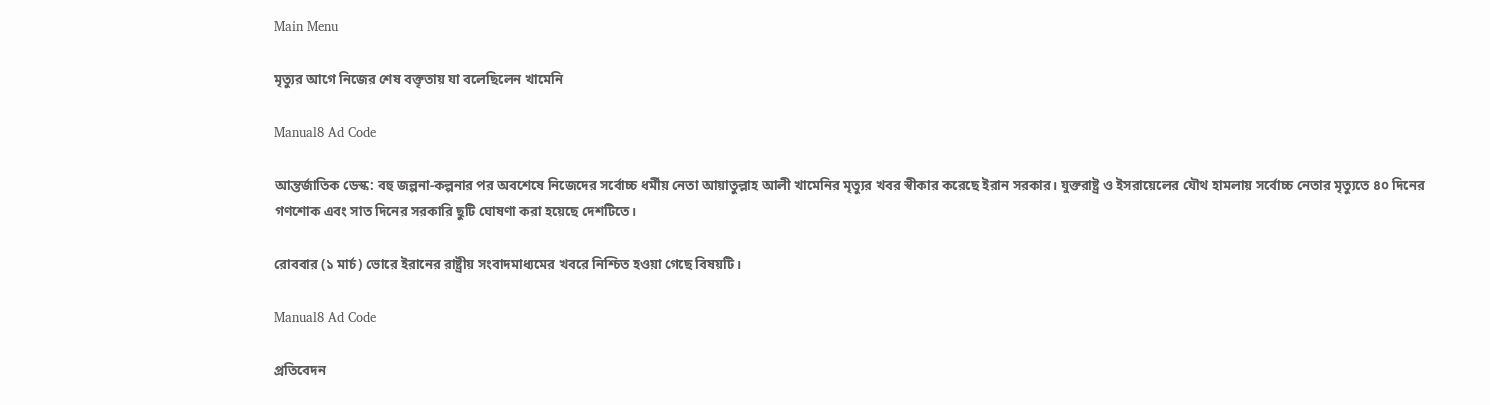Main Menu

মৃত্যুর আগে নিজের শেষ বক্তৃতায় যা বলেছিলেন খামেনি

Manual8 Ad Code

আন্তর্জাতিক ডেস্ক: বহু জল্পনা-কল্পনার পর অবশেষে নিজেদের সর্বোচ্চ ধর্মীয় নেতা আয়াতুল্লাহ আলী খামেনির মৃত্যুর খবর স্বীকার করেছে ইরান সরকার। যুক্তরাষ্ট্র ও ইসরায়েলের যৌথ হামলায় সর্বোচ্চ নেতার মৃত্যুতে ৪০ দিনের গণশোক এবং সাত দিনের সরকারি ছুটি ঘোষণা করা হয়েছে দেশটিতে।

রোববার (১ মার্চ) ভোরে ইরানের রাষ্ট্রীয় সংবাদমাধ্যমের খবরে নিশ্চিত হওয়া গেছে বিষয়টি।

Manual8 Ad Code

প্রতিবেদন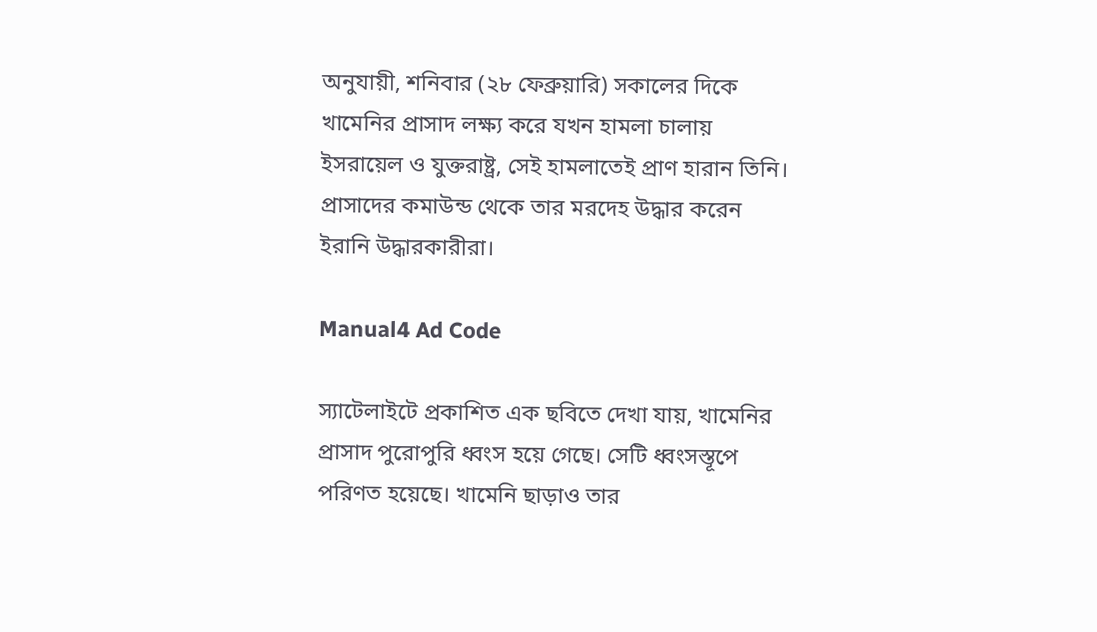অনুযায়ী, শনিবার (২৮ ফেব্রুয়ারি) সকালের দিকে খামেনির প্রাসাদ লক্ষ্য করে যখন হামলা চালায় ইসরায়েল ও যুক্তরাষ্ট্র, সেই হামলাতেই প্রাণ হারান তিনি। প্রাসাদের কমাউন্ড থেকে তার মরদেহ উদ্ধার করেন ইরানি উদ্ধারকারীরা।

Manual4 Ad Code

স্যাটেলাইটে প্রকাশিত এক ছবিতে দেখা যায়, খামেনির প্রাসাদ পুরোপুরি ধ্বংস হয়ে গেছে। সেটি ধ্বংসস্তূপে পরিণত হয়েছে। খামেনি ছাড়াও তার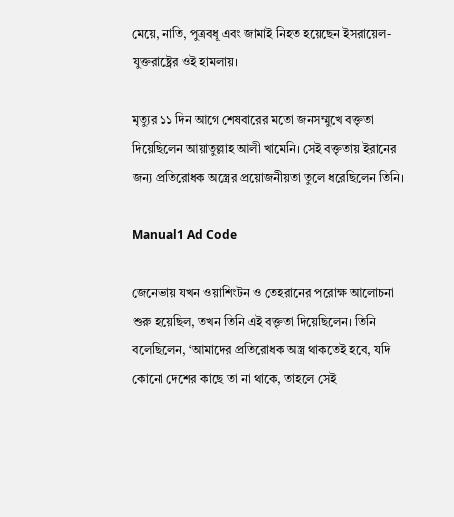মেয়ে, নাতি, পুত্রবধূ এবং জামাই নিহত হয়েছেন ইসরায়েল-যুক্তরাষ্ট্রের ওই হামলায়।

মৃত্যুর ১১ দিন আগে শেষবারের মতো জনসম্মুখে বক্তৃতা দিয়েছিলেন আয়াতুল্লাহ আলী খামেনি। সেই বক্তৃতায় ইরানের জন্য প্রতিরোধক অস্ত্রের প্রয়োজনীয়তা তুলে ধরেছিলেন তিনি।

Manual1 Ad Code

জেনেভায় যখন ওয়াশিংটন ও তেহরানের পরোক্ষ আলোচনা শুরু হয়েছিল, তখন তিনি এই বক্তৃতা দিয়েছিলেন। তিনি বলেছিলেন, ‘আমাদের প্রতিরোধক অস্ত্র থাকতেই হবে, যদি কোনো দেশের কাছে তা না থাকে, তাহলে সেই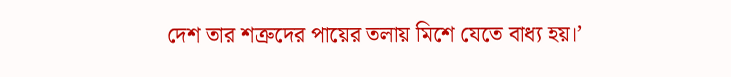দেশ তার শত্রুদের পায়ের তলায় মিশে যেতে বাধ্য হয়।’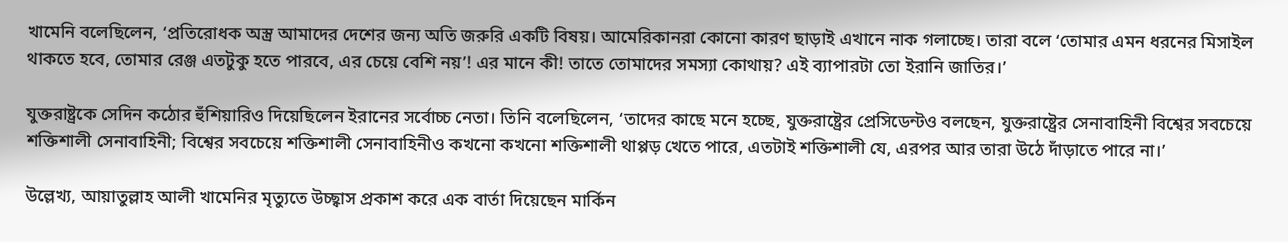খামেনি বলেছিলেন, ‘প্রতিরোধক অস্ত্র আমাদের দেশের জন্য অতি জরুরি একটি বিষয়। আমেরিকানরা কোনো কারণ ছাড়াই এখানে নাক গলাচ্ছে। তারা বলে ‘তোমার এমন ধরনের মিসাইল থাকতে হবে, তোমার রেঞ্জ এতটুকু হতে পারবে, এর চেয়ে বেশি নয়’! এর মানে কী! তাতে তোমাদের সমস্যা কোথায়? এই ব্যাপারটা তো ইরানি জাতির।’

যুক্তরাষ্ট্রকে সেদিন কঠোর হুঁশিয়ারিও দিয়েছিলেন ইরানের সর্বোচ্চ নেতা। তিনি বলেছিলেন, ‘তাদের কাছে মনে হচ্ছে, যুক্তরাষ্ট্রের প্রেসিডেন্টও বলছেন, যুক্তরাষ্ট্রের সেনাবাহিনী বিশ্বের সবচেয়ে শক্তিশালী সেনাবাহিনী; বিশ্বের সবচেয়ে শক্তিশালী সেনাবাহিনীও কখনো কখনো শক্তিশালী থাপ্পড় খেতে পারে, এতটাই শক্তিশালী যে, এরপর আর তারা উঠে দাঁড়াতে পারে না।’

উল্লেখ্য, আয়াতুল্লাহ আলী খামেনির মৃত্যুতে উচ্ছ্বাস প্রকাশ করে এক বার্তা দিয়েছেন মার্কিন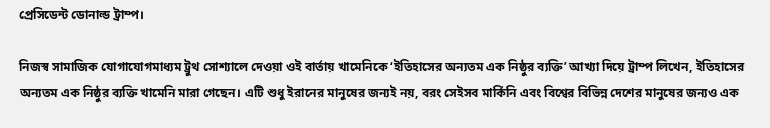প্রেসিডেন্ট ডোনাল্ড ট্রাম্প।

নিজস্ব সামাজিক যোগাযোগমাধ্যম ট্রুথ সোশ্যালে দেওয়া ওই বার্তায় খামেনিকে ‘ইতিহাসের অন্যতম এক নিষ্ঠুর ব্যক্তি’ আখ্যা দিয়ে ট্রাম্প লিখেন, ইতিহাসের অন্যতম এক নিষ্ঠুর ব্যক্তি খামেনি মারা গেছেন। এটি শুধু ইরানের মানুষের জন্যই নয়, বরং সেইসব মার্কিনি এবং বিশ্বের বিভিন্ন দেশের মানুষের জন্যও এক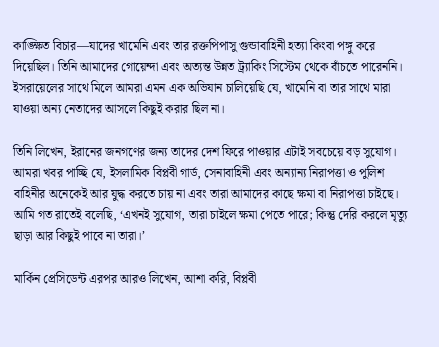কাঙ্ক্ষিত বিচার—যাদের খামেনি এবং তার রক্তপিপাসু গুন্ডাবাহিনী হত্যা কিংবা পঙ্গু করে দিয়েছিল। তিনি আমাদের গোয়েন্দা এবং অত্যন্ত উন্নত ট্র্যাকিং সিস্টেম থেকে বাঁচতে পারেননি। ইসরায়েলের সাথে মিলে আমরা এমন এক অভিযান চালিয়েছি যে, খামেনি বা তার সাথে মারা যাওয়া অন্য নেতাদের আসলে কিছুই করার ছিল না।

তিনি লিখেন, ইরানের জনগণের জন্য তাদের দেশ ফিরে পাওয়ার এটাই সবচেয়ে বড় সুযোগ। আমরা খবর পাচ্ছি যে, ইসলামিক বিপ্লবী গার্ড, সেনাবাহিনী এবং অন্যান্য নিরাপত্তা ও পুলিশ বাহিনীর অনেকেই আর যুদ্ধ করতে চায় না এবং তারা আমাদের কাছে ক্ষমা বা নিরাপত্তা চাইছে। আমি গত রাতেই বলেছি, ‘এখনই সুযোগ, তারা চাইলে ক্ষমা পেতে পারে; কিন্তু দেরি করলে মৃত্যু ছাড়া আর কিছুই পাবে না তারা।’

মার্কিন প্রেসিডেন্ট এরপর আরও লিখেন, আশা করি, বিপ্লবী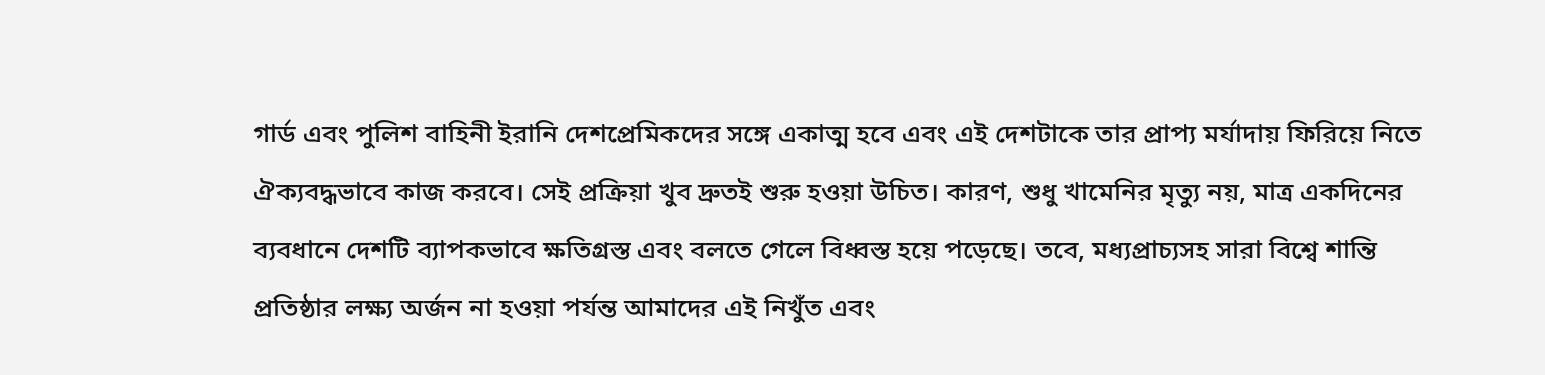গার্ড এবং পুলিশ বাহিনী ইরানি দেশপ্রেমিকদের সঙ্গে একাত্ম হবে এবং এই দেশটাকে তার প্রাপ্য মর্যাদায় ফিরিয়ে নিতে ঐক্যবদ্ধভাবে কাজ করবে। সেই প্রক্রিয়া খুব দ্রুতই শুরু হওয়া উচিত। কারণ, শুধু খামেনির মৃত্যু নয়, মাত্র একদিনের ব্যবধানে দেশটি ব্যাপকভাবে ক্ষতিগ্রস্ত এবং বলতে গেলে বিধ্বস্ত হয়ে পড়েছে। তবে, মধ্যপ্রাচ্যসহ সারা বিশ্বে শান্তি প্রতিষ্ঠার লক্ষ্য অর্জন না হওয়া পর্যন্ত আমাদের এই নিখুঁত এবং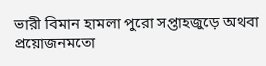ভারী বিমান হামলা পুরো সপ্তাহজুড়ে অথবা প্রয়োজনমতো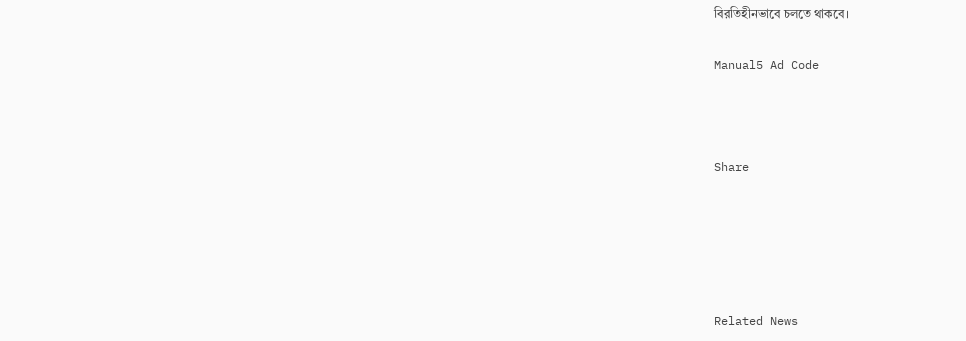বিরতিহীনভাবে চলতে থাকবে।

Manual5 Ad Code



Share





Related News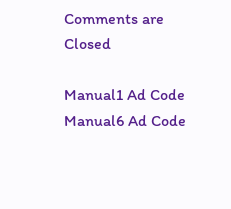Comments are Closed

Manual1 Ad Code
Manual6 Ad Code